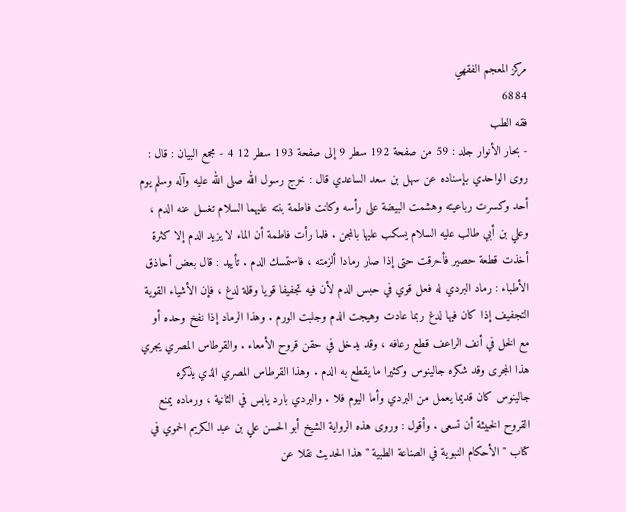مركز المعجم الفقهي
6884
فقه الطب
- بحار الأنوار جلد : 59 من صفحة 192 سطر 9 إلى صفحة 193 سطر 12 4 - مجمع البيان : قال : روى الواحدي بإسناده عن سهل بن سعد الساعدي قال : خرج رسول الله صلى الله عليه وآله وسلم يوم أحد وكسرت رباعيته وهشمت البيضة على رأسه وكانت فاطمة بنته عليهما السلام تغسل عنه الدم ، وعلي بن أبي طالب عليه السلام يسكب عليها بالمجن . فلما رأت فاطمة أن الماء لا يزيد الدم إلا كثرة أخذت قطعة حصير فأحرقت حتى إذا صار رمادا ألزمته ، فاستمسك الدم . تأييد : قال بعض أحاذق الأطباء : رماد البردي له فعل قوي في حبس الدم لأن فيه تجفيفا قويا وقلة لدغ ، فإن الأشياء القوية التجفيف إذا كان فيها لدغ ربما عادت وهيجت الدم وجلبت الورم . وهذا الرماد إذا نفخ وحده أو مع الخل في أنف الراعف قطع رعافه ، وقد يدخل في حقن قروح الأمعاء . والقرطاس المصري يجري هذا المجرى وقد شكره جالينوس وكثيرا ما يقطع به الدم . وهذا القرطاس المصري الذي يذكره جالينوس كان قديما يعمل من البردي وأما اليوم فلا . والبردي بارد يابس في الثانية ، ورماده يمنع القروح الخبيثة أن تسعى . وأقول : وروى هذه الرواية الشيخ أبو الحسن علي بن عبد الكريم الحموي في كتاب " الأحكام النبوية في الصناعة الطبية " هذا الحديث نقلا عن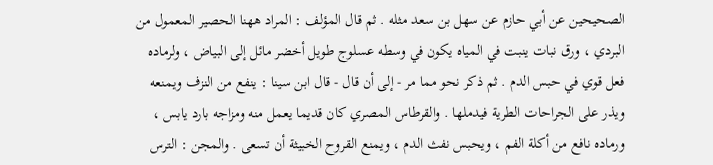الصحيحين عن أبي حازم عن سهل بن سعد مثله . ثم قال المؤلف : المراد ههنا الحصير المعمول من البردي ، ورق نبات ينبت في المياه يكون في وسطه عسلوج طويل أخضر مائل إلى البياض ، ولرماده فعل قوي في حبس الدم . ثم ذكر نحو مما مر - إلى أن قال - قال ابن سينا : ينفع من النزف ويمنعه ويذر على الجراحات الطرية فيدملها . والقرطاس المصري كان قديما يعمل منه ومزاجه بارد يابس ، ورماده نافع من أكلة الفم ، ويحبس نفث الدم ، ويمنع القروح الخبيثة أن تسعى . والمجن : الترس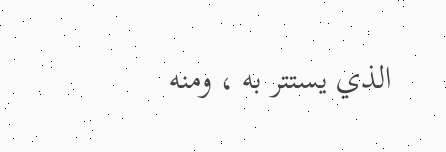الذي يستتر به ، ومنه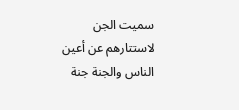سميت الجن لاستتارهم عن أعين الناس والجنة جنة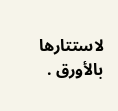لاستتارها بالأورق .